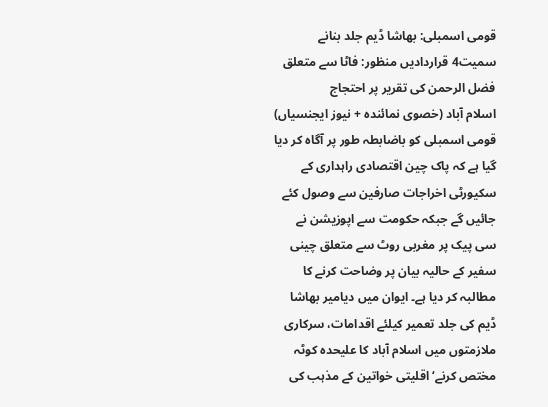قومی اسمبلی: بھاشا ڈیم جلد بنانے سمیت4 قراردادیں منظور: فاٹا سے متعلق فضل الرحمن کی تقریر پر احتجاج
اسلام آباد (خصوی نمائندہ + نیوز ایجنسیاں) قومی اسمبلی کو باضابطہ طور پر آگاہ کر دیا گیا ہے کہ پاک چین اقتصادی راہداری کے سکیورٹی اخراجات صارفین سے وصول کئے جائیں گے جبکہ حکومت سے اپوزیشن نے سی پیک پر مغربی روٹ سے متعلق چینی سفیر کے حالیہ بیان پر وضاحت کرنے کا مطالبہ کر دیا ہے۔ ایوان میں دیامیر بھاشا ڈیم کی جلد تعمیر کیلئے اقدامات، سرکاری ملازمتوں میں اسلام آباد کا علیحدہ کوٹہ مختص کرنے‘ اقلیتی خواتین کے مذہب کی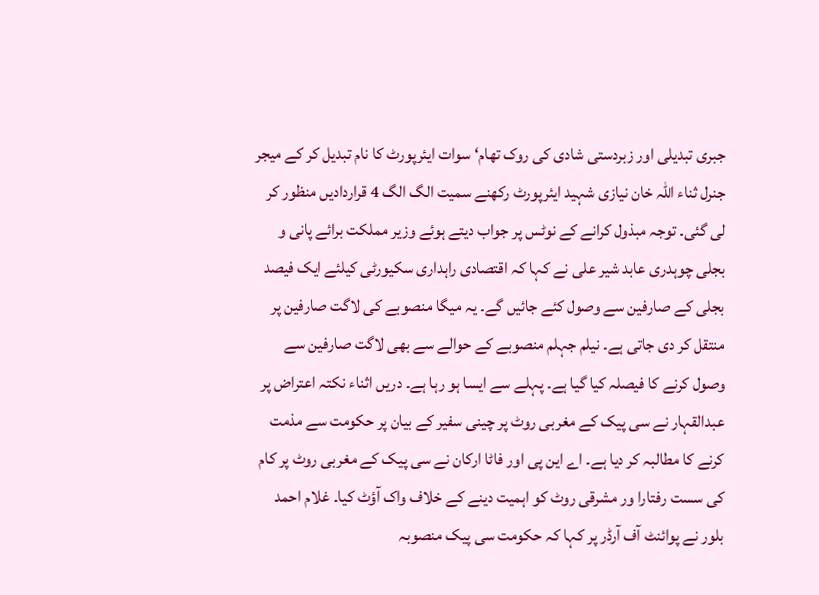جبری تبدیلی اور زبردستی شادی کی روک تھام‘ سوات ایئرپورٹ کا نام تبدیل کر کے میجر جنرل ثناء اللہ خان نیازی شہید ایئرپورٹ رکھنے سمیت الگ الگ 4 قراردادیں منظور کر لی گئی۔ توجہ مبذول کرانے کے نوٹس پر جواب دیتے ہوئے وزیر مملکت برائے پانی و بجلی چوہدری عابد شیر علی نے کہا کہ اقتصادی راہداری سکیورٹی کیلئے ایک فیصد بجلی کے صارفین سے وصول کئے جائیں گے۔ یہ میگا منصوبے کی لاگت صارفین پر منتقل کر دی جاتی ہے۔ نیلم جہلم منصوبے کے حوالے سے بھی لاگت صارفین سے وصول کرنے کا فیصلہ کیا گیا ہے۔ پہلے سے ایسا ہو رہا ہے۔ دریں اثناء نکتہ اعتراض پر عبدالقہار نے سی پیک کے مغربی روٹ پر چینی سفیر کے بیان پر حکومت سے مذمت کرنے کا مطالبہ کر دیا ہے۔ اے این پی اور فاٹا ارکان نے سی پیک کے مغربی روٹ پر کام کی سست رفتارا ور مشرقی روٹ کو اہمیت دینے کے خلاف واک آؤٹ کیا۔ غلام احمد بلور نے پوائنٹ آف آرڈر پر کہا کہ حکومت سی پیک منصوبہ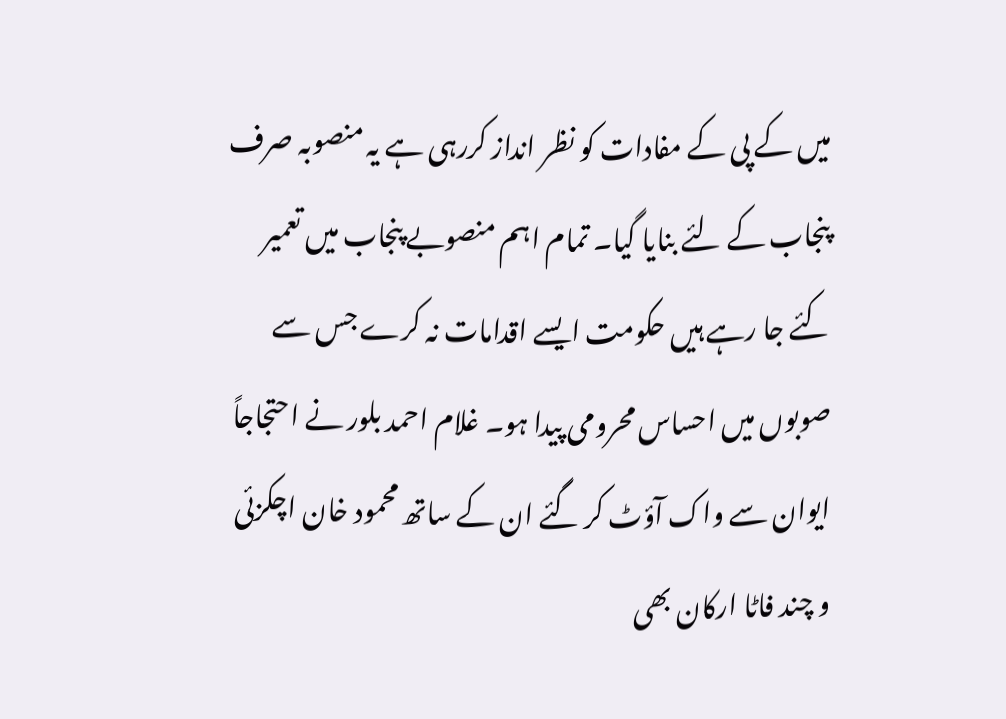میں کے پی کے مفادات کو نظر انداز کررہی ہے یہ منصوبہ صرف پنجاب کے لئے بنایا گیا۔ تمام اہم منصوبے پنجاب میں تعمیر کئے جا رہے ہیں حکومت ایسے اقدامات نہ کرے جس سے صوبوں میں احساس محرومی پیدا ہو۔ غلام احمد بلور نے احتجاجاً ایوان سے واک آؤٹ کر گئے ان کے ساتھ محمود خان اچکزئی و چند فاٹا ارکان بھی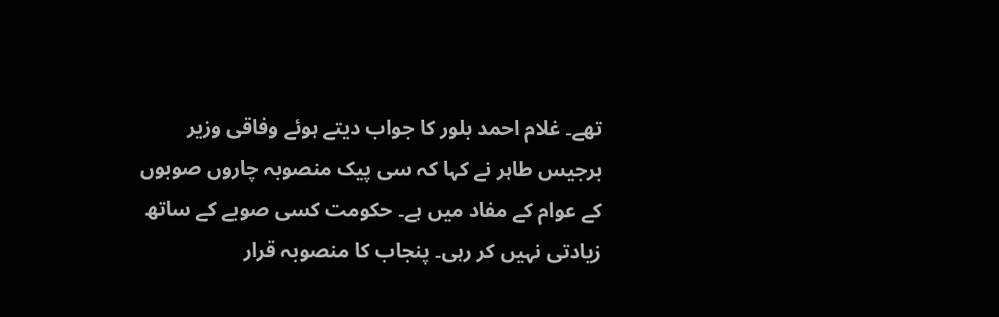تھے۔ غلام احمد بلور کا جواب دیتے ہوئے وفاقی وزیر برجیس طاہر نے کہا کہ سی پیک منصوبہ چاروں صوبوں کے عوام کے مفاد میں ہے۔ حکومت کسی صوبے کے ساتھ زیادتی نہیں کر رہی۔ پنجاب کا منصوبہ قرار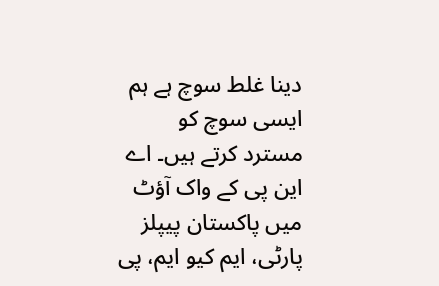دینا غلط سوچ ہے ہم ایسی سوچ کو مسترد کرتے ہیں۔ اے این پی کے واک آؤٹ میں پاکستان پیپلز پارٹی، ایم کیو ایم، پی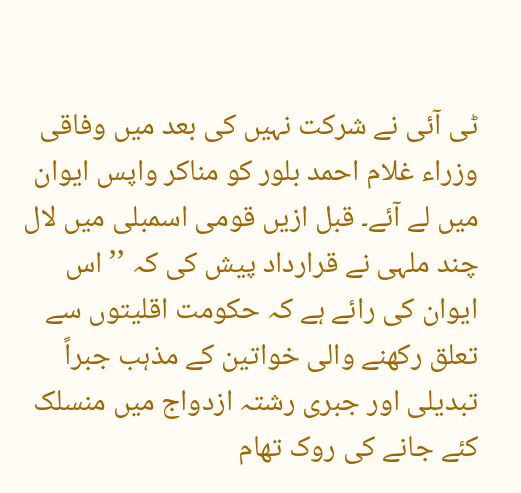ٹی آئی نے شرکت نہیں کی بعد میں وفاقی وزراء غلام احمد بلور کو مناکر واپس ایوان میں لے آئے۔ قبل ازیں قومی اسمبلی میں لال چند ملہی نے قرارداد پیش کی کہ ’’ اس ایوان کی رائے ہے کہ حکومت اقلیتوں سے تعلق رکھنے والی خواتین کے مذہب جبراً تبدیلی اور جبری رشتہ ازدواج میں منسلک کئے جانے کی روک تھام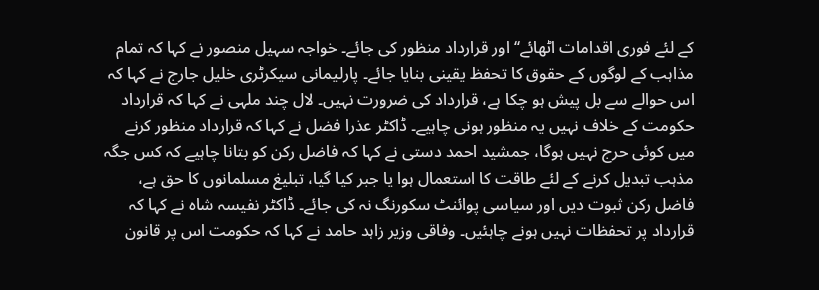کے لئے فوری اقدامات اٹھائے‘‘ اور قرارداد منظور کی جائے۔ خواجہ سہیل منصور نے کہا کہ تمام مذاہب کے لوگوں کے حقوق کا تحفظ یقینی بنایا جائے۔ پارلیمانی سیکرٹری خلیل جارج نے کہا کہ اس حوالے سے بل پیش ہو چکا ہے، قرارداد کی ضرورت نہیں۔ لال چند ملہی نے کہا کہ قرارداد حکومت کے خلاف نہیں یہ منظور ہونی چاہیے۔ ڈاکٹر عذرا فضل نے کہا کہ قرارداد منظور کرنے میں کوئی حرج نہیں ہوگا، جمشید احمد دستی نے کہا کہ فاضل رکن کو بتانا چاہیے کہ کس جگہ مذہب تبدیل کرنے کے لئے طاقت کا استعمال ہوا یا جبر کیا گیا، تبلیغ مسلمانوں کا حق ہے، فاضل رکن ثبوت دیں اور سیاسی پوائنٹ سکورنگ نہ کی جائے۔ ڈاکٹر نفیسہ شاہ نے کہا کہ قرارداد پر تحفظات نہیں ہونے چاہئیں۔ وفاقی وزیر زاہد حامد نے کہا کہ حکومت اس پر قانون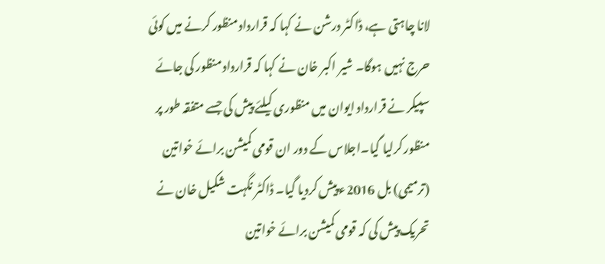لانا چاہتی ہے، ڈاکٹر درشن نے کہا کہ قرارداد منظور کرنے میں کوئی حرج نہیں ہوگا۔ شیر اکبر خان نے کہا کہ قرارداد منظور کی جائے سپیکر نے قرارداد ایوان میں منظوری کیلئے پیش کی جسے متفقہ طور پر منظور کرلیا گیا۔اجلاس کے دور ان قومی کمیشن برائے خواتین (ترمیمی) بل 2016ء پیش کردیا گیا۔ ڈاکٹر نگہت شکیل خان نے تحریک پیش کی کہ قومی کمیشن برائے خواتین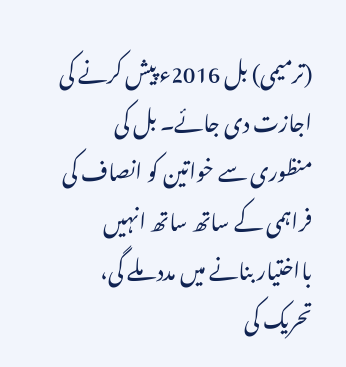(ترمیمی) بل 2016ء پیش کرنے کی اجازت دی جائے۔ بل کی منظوری سے خواتین کو انصاف کی فراہمی کے ساتھ ساتھ انہیں بااختیار بنانے میں مدد ملے گی، تحریک کی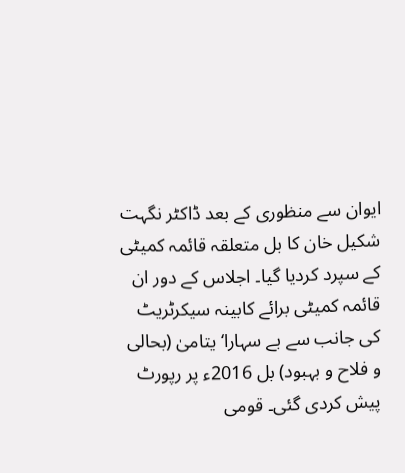ایوان سے منظوری کے بعد ڈاکٹر نگہت شکیل خان کا بل متعلقہ قائمہ کمیٹی کے سپرد کردیا گیا۔ اجلاس کے دور ان قائمہ کمیٹی برائے کابینہ سیکرٹریٹ کی جانب سے بے سہارا‘ یتامیٰ (بحالی و فلاح و بہبود) بل 2016ء پر رپورٹ پیش کردی گئی۔ قومی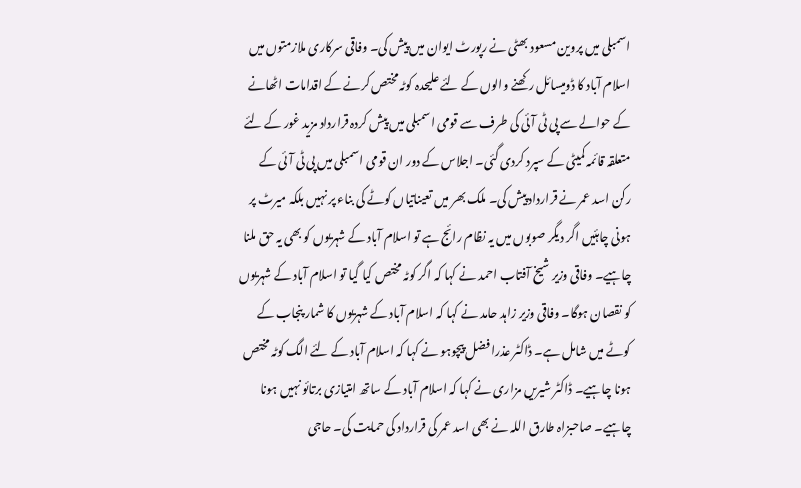اسمبلی میں پروین مسعود بھٹی نے رپورٹ ایوان میں پیش کی۔ وفاقی سرکاری ملازمتوں میں اسلام آباد کا ڈومیسائل رکھنے والوں کے لئے علیحدہ کوٹہ مختص کرنے کے اقدامات اٹھانے کے حوالے سے پی ٹی آئی کی طرف سے قومی اسمبلی میں پیش کردہ قرارداد مزید غور کے لئے متعلقہ قائمہ کمیٹی کے سپرد کردی گئی۔ اجلاس کے دور ان قومی اسمبلی میں پی ٹی آئی کے رکن اسد عمر نے قرارداد پیش کی۔ ملک بھر میں تعیناتیاں کوٹے کی بناء پر نہیں بلکہ میرٹ پر ہونی چاہئیں اگر دیگر صوبوں میں یہ نظام رائج ہے تو اسلام آباد کے شہریوں کو بھی یہ حق ملنا چاہیے۔ وفاقی وزیر شیخ آفتاب احمد نے کہا کہ اگر کوٹہ مختص کیا گیا تو اسلام آباد کے شہریوں کو نقصان ہوگا۔ وفاقی وزیر زاہد حامد نے کہا کہ اسلام آباد کے شہریوں کا شمار پنجاب کے کوٹے میں شامل ہے۔ ڈاکٹر عذرا فضل پیچوہو نے کہا کہ اسلام آباد کے لئے الگ کوٹہ مختص ہونا چاہیے۔ ڈاکٹر شیریں مزاری نے کہا کہ اسلام آباد کے ساتھ امتیازی برتائو نہیں ہونا چاہیے۔ صاحبزاہ طارق اللہ نے بھی اسد عمر کی قرارداد کی حمایت کی۔ حاجی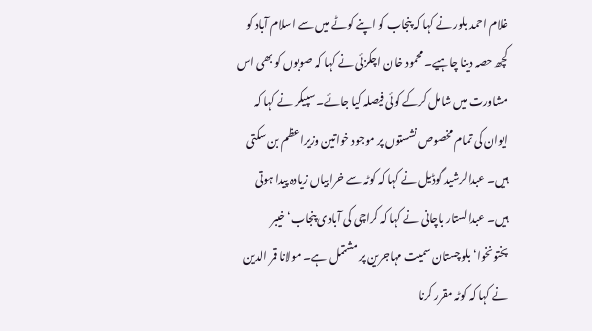غلام احمد بلور نے کہا کہ پنجاب کو اپنے کوٹے میں سے اسلام آباد کو کچھ حصہ دینا چاہیے۔ محمود خان اچکزئی نے کہا کہ صوبوں کو بھی اس مشاورت میں شامل کرکے کوئی فیصلہ کیا جائے۔ سپیکر نے کہا کہ ایوان کی تمام مخصوص نشستوں پر موجود خواتین وزیراعظم بن سکتی ہیں۔ عبدالرشید گوڈیل نے کہا کہ کوٹہ سے خرابیاں زیادہ پیدا ہوتی ہیں۔ عبدالستار باچانی نے کہا کہ کراچی کی آبادی پنجاب‘ خیبر پختونخوا‘ بلوچستان سمیت مہاجرین پر مشتمل ہے۔ مولانا قمر الدین نے کہا کہ کوٹہ مقرر کرنا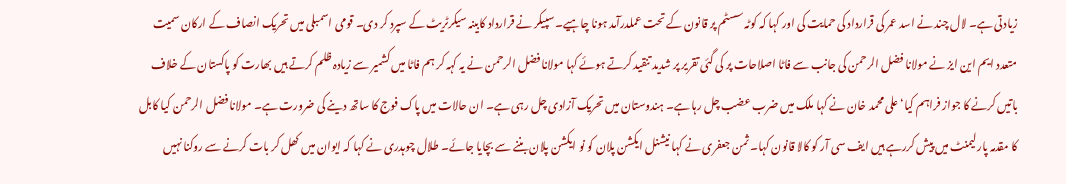زیادتی ہے۔ لال چند نے اسد عمر کی قرارداد کی حمایت کی اور کہا کہ کوٹہ سسٹم پر قانون کے تحت عملدرآمد ہونا چاہیے۔ سپیکر نے قرارداد کابینہ سیکرٹریٹ کے سپرد کر دی۔ قومی اسمبلی میں تحریک انصاف کے ارکان سمیت متعدد ایم این ایز نے مولانا فضل الرحمن کی جانب سے فاٹا اصلاحات پر کی گئی تقریر پر شدید تنقید کرتے ہوئے کہا مولانا فضل الرحمن نے یہ کہہ کر ہم فاٹا میں کشمیر سے زیادہ ظلم کرتے ہیں بھارت کو پاکستان کے خلاف باتیں کرنے کا جواز فراہم کیا‘ علی محمد خان نے کہا ملک میں ضرب عضب چل رہا ہے۔ ہندوستان میں تحریک آزادی چل رہی ہے۔ ان حالات میں پاک فوج کا ساتھ دینے کی ضرورت ہے۔ مولانا فضل الرحمن کیا کابل کا مقدمہ پارلیمنٹ میں پیش کررہے ہیں ایف سی آر کو کالا قانون کہا۔ ثمن جعفری نے کہا نیشنل ایکشن پلان کو نو ایکشن پلان بننے سے بچایا جائے۔ طلال چوہدری نے کہا کہ ایوان میں کھل کر بات کرنے سے روکنا نہیں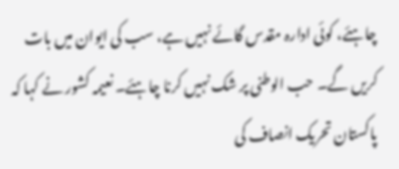چاہئے، کوئی ادارہ مقدس گائے نہیں ہے، سب کی ایوان میں بات کریں گے۔ حب الوطنی پر شک نہیں کرنا چاہئے۔ نعیمہ کشور نے کہا کہ پاکستان تحریک انصاف کی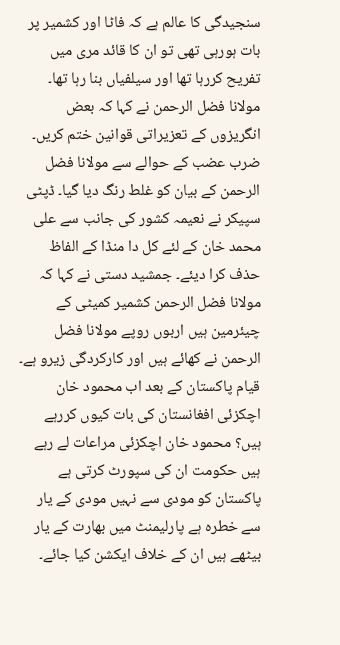سنجیدگی کا عالم ہے کہ فاٹا اور کشمیر پر بات ہورہی تھی تو ان کا قائد مری میں تفریح کررہا تھا اور سیلفیاں بنا رہا تھا۔ مولانا فضل الرحمن نے کہا کہ بعض انگریزوں کے تعزیراتی قوانین ختم کریں۔ ضرب عضب کے حوالے سے مولانا فضل الرحمن کے بیان کو غلط رنگ دیا گیا۔ ڈپٹی سپیکر نے نعیمہ کشور کی جانب سے علی محمد خان کے لئے کل دا منڈا کے الفاظ حذف کرا دیئے۔ جمشید دستی نے کہا کہ مولانا فضل الرحمن کشمیر کمیٹی کے چیئرمین ہیں اربوں روپے مولانا فضل الرحمن نے کھائے ہیں اور کارکردگی زیرو ہے۔ قیام پاکستان کے بعد اب محمود خان اچکزئی افغانستان کی بات کیوں کررہے ہیں؟ محمود خان اچکزئی مراعات لے رہے ہیں حکومت ان کی سپورٹ کرتی ہے پاکستان کو مودی سے نہیں مودی کے یار سے خطرہ ہے پارلیمنٹ میں بھارت کے یار بیٹھے ہیں ان کے خلاف ایکشن کیا جائے۔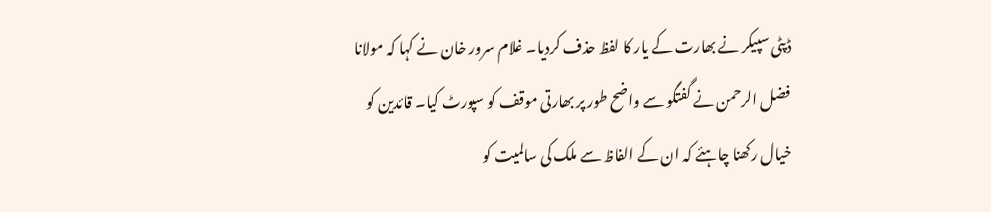ڈپٹی سپیکر نے بھارت کے یار کا لفظ حذف کردیا۔ غلام سرور خان نے کہا کہ مولانا فضل الرحمن نے گفتگو سے واضح طور پر بھارتی موقف کو سپورٹ کیا۔ قائدین کو خیال رکھنا چاہئے کہ ان کے الفاظ سے ملک کی سالمیت کو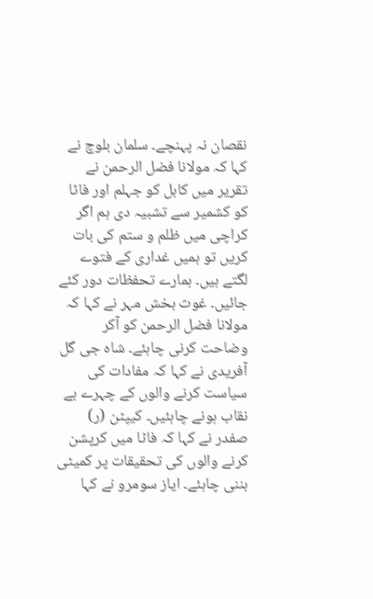نقصان نہ پہنچے۔ سلمان بلوچ نے کہا کہ مولانا فضل الرحمن نے تقریر میں کابل کو جہلم اور فاٹا کو کشمیر سے تشبیہ دی ہم اگر کراچی میں ظلم و ستم کی بات کریں تو ہمیں غداری کے فتوے لگتے ہیں۔ ہمارے تحفظات دور کئے جائیں۔ غوث بخش مہر نے کہا کہ مولانا فضل الرحمن کو آکر وضاحت کرنی چاہئے۔ شاہ جی گل آفریدی نے کہا کہ مفادات کی سیاست کرنے والوں کے چہرے بے نقاب ہونے چاہئیں۔ کیپٹن (ر) صفدر نے کہا کہ فاٹا میں کرپشن کرنے والوں کی تحقیقات پر کمیٹی بننی چاہئے۔ ایاز سومرو نے کہا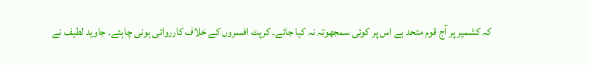کہ کشمیر پر آج قوم متحد ہے اس پر کوئی سمجھوتہ نہ کیا جائے۔ کرپٹ افسروں کے خلاف کارروائی ہونی چاہئے۔ جاوید لطیف نے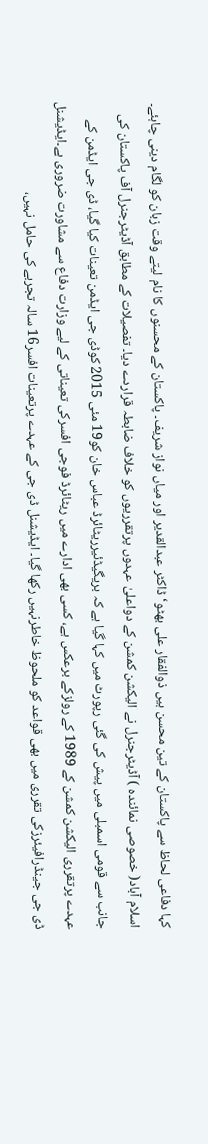کہا دفاعی لحاظ سے پاکستان کے تین محسن ہیں ذوالفقار علی بھٹو‘ ڈاکٹر عبدالقدیر اور میاں نواز شریف۔ پاکستان کے محسنوں کا نام لیتے وقت زبان کو لگام دینی چاہئے۔
اسلام آباد( خصوصی نمائندہ ) آڈیٹرجنرل نے الیکشن کمشن کے دواعلیٰ عہدوں پرتقرریوں کو خلاف ضابطہ قراردے دیا۔ تفصیلات کے مطابق آڈیٹرجنرل آف پاکستان کی جانب سے قومی اسمبلی میں پیش کی گئی رپورٹ میں کہا گیا ہے کہ بریگیڈئیرریٹائرڈ عباس خان کو19 مئی 2015 کوڈی جی ایڈمن تعینات کیا گیا، ڈی جی ایڈمن کے عہدے پرتقرری الیکشن کمشن کے 1989 کے رولزکے برعکس ہے، کسی بھی ادارے میں ریٹائرڈ فوجی افسرکی تعیناتی کے لیے وزارت دفاع سے مشاورت ضروری ہے۔ایڈیشنل ڈی جی جینڈرافیئرزکی تقرری میں بھی قواعد کو ملحوظ خاطرنہیں رکھا گیا۔ ایڈیشنل ڈی جی کے عہدے پرتعینات افسر16 سالہ تجربے کی حامل نہیں،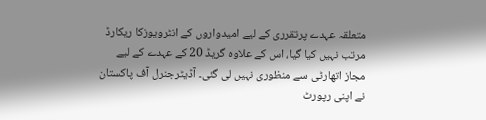متعلقہ عہدے پرتقرری کے لیے امیدواروں کے انٹرویوزکا ریکارڈ مرتب نہیں کیا گیا، اس کے علاوہ گریڈ 20 کے عہدے کے لیے مجاز اتھارٹی سے منظوری نہیں لی گئی۔ آڈیٹرجنرل آف پاکستان نے اپنی رپورٹ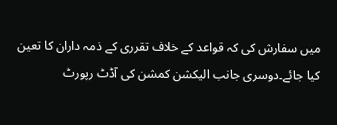میں سفارش کی کہ قواعد کے خلاف تقرری کے ذمہ داران کا تعین کیا جائے۔دوسری جانب الیکشن کمشن کی آڈٹ رپورٹ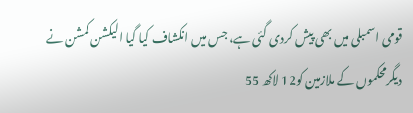قومی اسمبلی میں بھی پیش کردی گئی ہے، جس میں انکشاف کیا گیا الیکشن کمشن نے دیگرمحکموں کے ملازمین کو12 لاکھ 55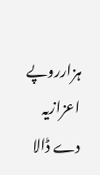ہزارروپے اعزازیہ دے ڈالا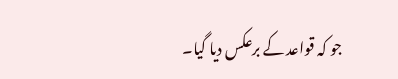جو کہ قواعد کے برعکس دیا گیا۔